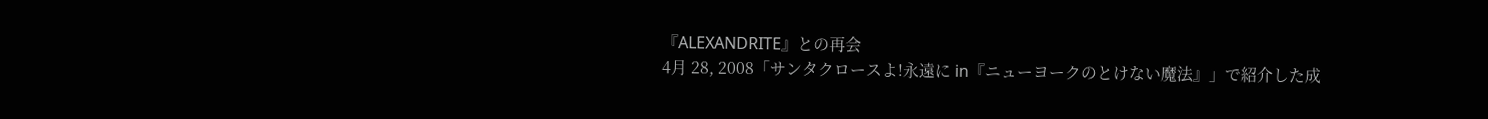『ALEXANDRITE』との再会
4月 28, 2008「サンタクロースよ!永遠に in『ニューヨークのとけない魔法』」で紹介した成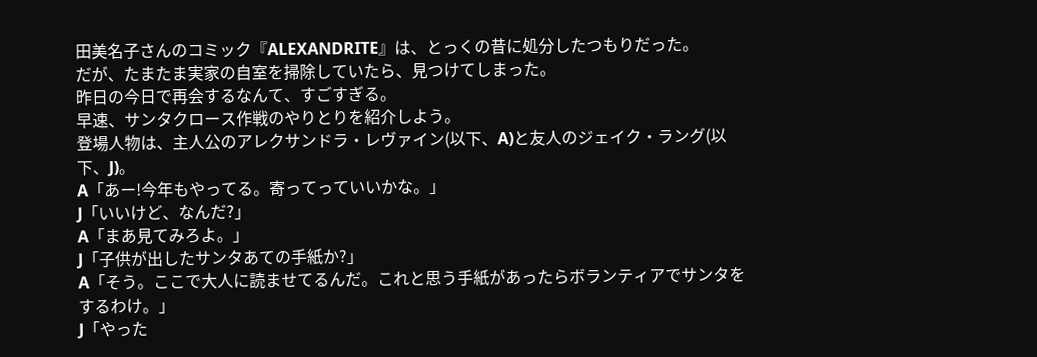田美名子さんのコミック『ALEXANDRITE』は、とっくの昔に処分したつもりだった。
だが、たまたま実家の自室を掃除していたら、見つけてしまった。
昨日の今日で再会するなんて、すごすぎる。
早速、サンタクロース作戦のやりとりを紹介しよう。
登場人物は、主人公のアレクサンドラ・レヴァイン(以下、A)と友人のジェイク・ラング(以下、J)。
A「あー!今年もやってる。寄ってっていいかな。」
J「いいけど、なんだ?」
A「まあ見てみろよ。」
J「子供が出したサンタあての手紙か?」
A「そう。ここで大人に読ませてるんだ。これと思う手紙があったらボランティアでサンタをするわけ。」
J「やった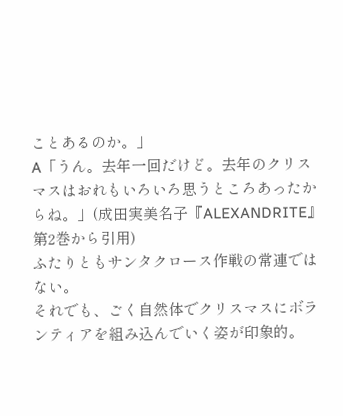ことあるのか。」
A「うん。去年一回だけど。去年のクリスマスはおれもいろいろ思うところあったからね。」(成田実美名子『ALEXANDRITE』第2巻から引用)
ふたりともサンタクロース作戦の常連ではない。
それでも、ごく自然体でクリスマスにボランティアを組み込んでいく姿が印象的。